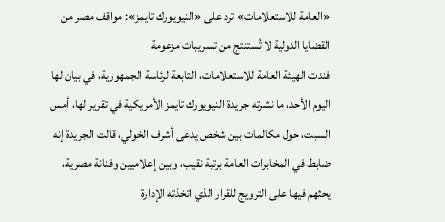«العامة للاستعلامات» ترد على «النيويورك تايمز»: مواقف مصر من القضايا الدولية لا تُستنتج من تسريبات مزعومة
فندت الهيئة العامة للاستعلامات، التابعة لرئاسة الجمهورية، في بيان لها اليوم الأحد، ما نشرته جريدة النيويورك تايمز الأمريكية في تقرير لها، أمس السبت، حول مكالمات بين شخص يدعى أشرف الخولي، قالت الجريدة إنه ضابط في المخابرات العامة برتبة نقيب، وبين إعلاميين وفنانة مصرية، يحثهم فيها على الترويج للقرار الذي اتخذته الإدارة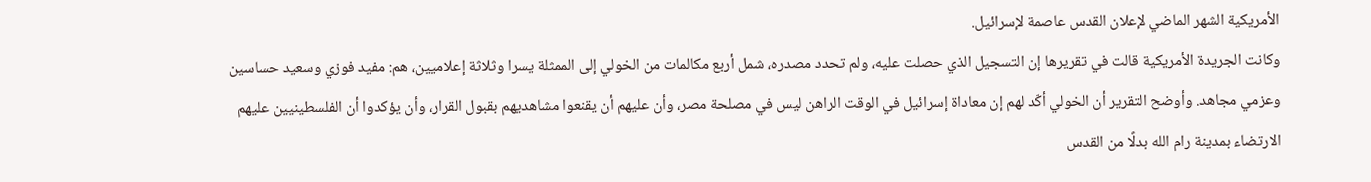الأمريكية الشهر الماضي لإعلان القدس عاصمة لإسرائيل.
وكانت الجريدة الأمريكية قالت في تقريرها إن التسجيل الذي حصلت عليه، ولم تحدد مصدره، شمل أربع مكالمات من الخولي إلى الممثلة يسرا وثلاثة إعلاميين، هم: مفيد فوزي وسعيد حساسين وعزمي مجاهد. وأوضح التقرير أن الخولي أكّد لهم إن معاداة إسرائيل في الوقت الراهن ليس في مصلحة مصر، وأن عليهم أن يقنعوا مشاهديهم بقبول القرار، وأن يؤكدوا أن الفلسطينيين عليهم الارتضاء بمدينة رام الله بدلًا من القدس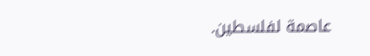عاصمة لفلسطين.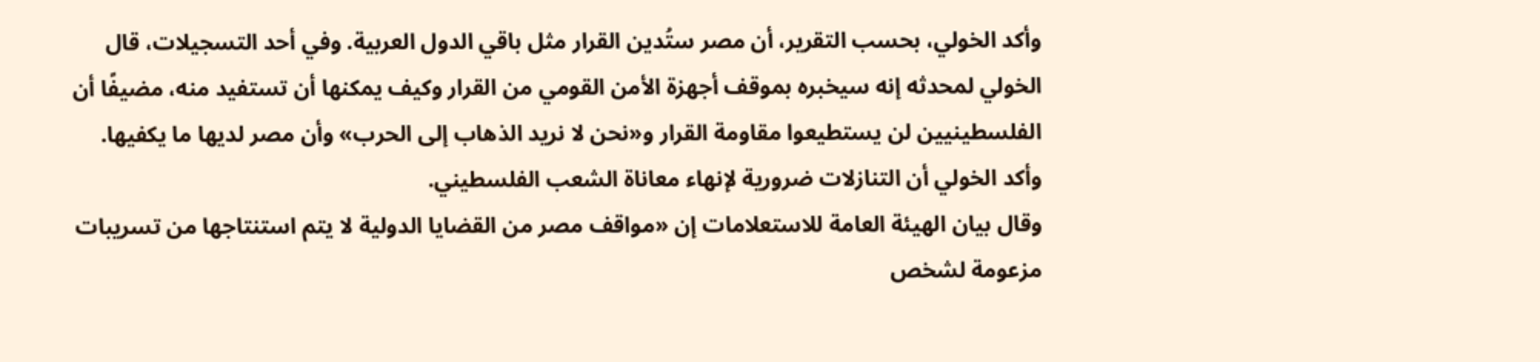وأكد الخولي، بحسب التقرير، أن مصر ستُدين القرار مثل باقي الدول العربية. وفي أحد التسجيلات، قال الخولي لمحدثه إنه سيخبره بموقف أجهزة الأمن القومي من القرار وكيف يمكنها أن تستفيد منه، مضيفًا أن الفلسطينيين لن يستطيعوا مقاومة القرار و«نحن لا نريد الذهاب إلى الحرب» وأن مصر لديها ما يكفيها. وأكد الخولي أن التنازلات ضرورية لإنهاء معاناة الشعب الفلسطيني.
وقال بيان الهيئة العامة للاستعلامات إن «مواقف مصر من القضايا الدولية لا يتم استنتاجها من تسريبات مزعومة لشخص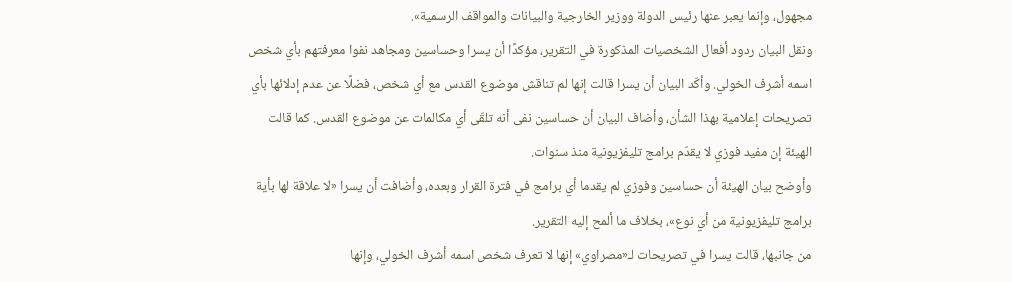مجهول، وإنما يعبر عنها رئيس الدولة ووزير الخارجية والبيانات والمواقف الرسمية».
ونقل البيان ردود أفعال الشخصيات المذكورة في التقرير، مؤكدًا أن يسرا وحساسين ومجاهد نفوا معرفتهم بأي شخص اسمه أشرف الخولي. وأكّد البيان أن يسرا قالت إنها لم تناقش موضوع القدس مع أي شخص، فضلًا عن عدم إدلائها بأي تصريحات إعلامية بهذا الشأن، وأضاف البيان أن حساسين نفى أنه تلقّى أي مكالمات عن موضوع القدس. كما قالت الهيئة إن مفيد فوزي لا يقدّم برامج تليفزيونية منذ سنوات.
وأوضح بيان الهيئة أن حساسين وفوزي لم يقدما أي برامج في فترة القرار وبعده، وأضافت أن يسرا «لا علاقة لها بأية برامج تليفزيونية من أي نوع»، بخلاف ما ألمح إليه التقرير.
من جانبها، قالت يسرا في تصريحات لـ«مصراوي» إنها لا تعرف شخص اسمه أشرف الخولي، وإنها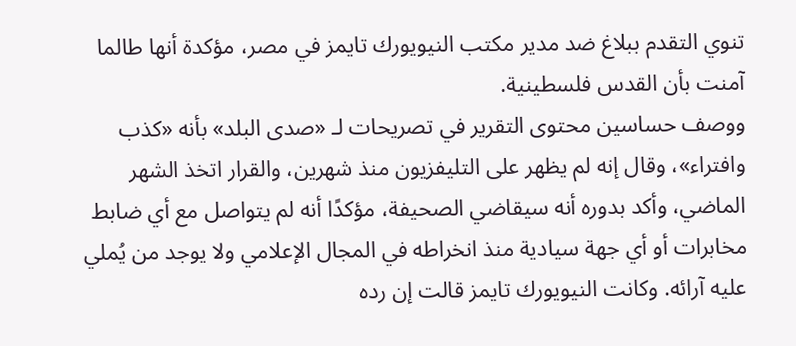تنوي التقدم ببلاغ ضد مدير مكتب النيويورك تايمز في مصر، مؤكدة أنها طالما آمنت بأن القدس فلسطينية.
ووصف حساسين محتوى التقرير في تصريحات لـ «صدى البلد» بأنه «كذب وافتراء»، وقال إنه لم يظهر على التليفزيون منذ شهرين، والقرار اتخذ الشهر الماضي، وأكد بدوره أنه سيقاضي الصحيفة، مؤكدًا أنه لم يتواصل مع أي ضابط مخابرات أو أي جهة سيادية منذ انخراطه في المجال الإعلامي ولا يوجد من يُملي عليه آرائه. وكانت النيويورك تايمز قالت إن رده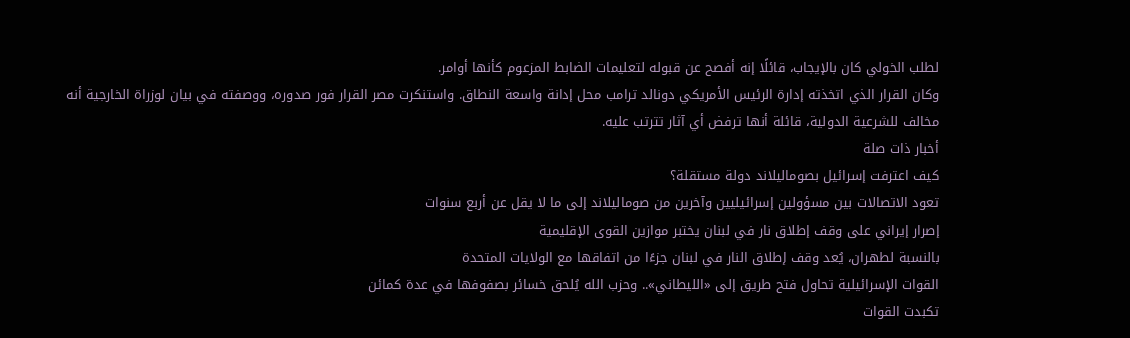لطلب الخولي كان بالإيجاب، قائلًا إنه أفصح عن قبوله لتعليمات الضابط المزعوم كأنها أوامر.
وكان القرار الذي اتخذته إدارة الرئيس الأمريكي دونالد ترامب محل إدانة واسعة النطاق. واستنكرت مصر القرار فور صدوره، ووصفته في بيان لوزراة الخارجية أنه مخالف للشرعية الدولية، قائلة أنها ترفض أي آثار تترتب عليه.
أخبار ذات صلة
كيف اعترفت إسرائيل بصوماليلاند دولة مستقلة؟
تعود الاتصالات بين مسؤولين إسرائيليين وآخرين من صوماليلاند إلى ما لا يقل عن أربع سنوات
إصرار إيراني على وقف إطلاق نار في لبنان يختبر موازين القوى الإقليمية
بالنسبة لطهران، يُعد وقف إطلاق النار في لبنان جزءًا من اتفاقها مع الولايات المتحدة
القوات الإسرائيلية تحاول فتح طريق إلى «الليطاني».. وحزب الله يُلحق خسائر بصفوفها في عدة كمائن
تكبدت القوات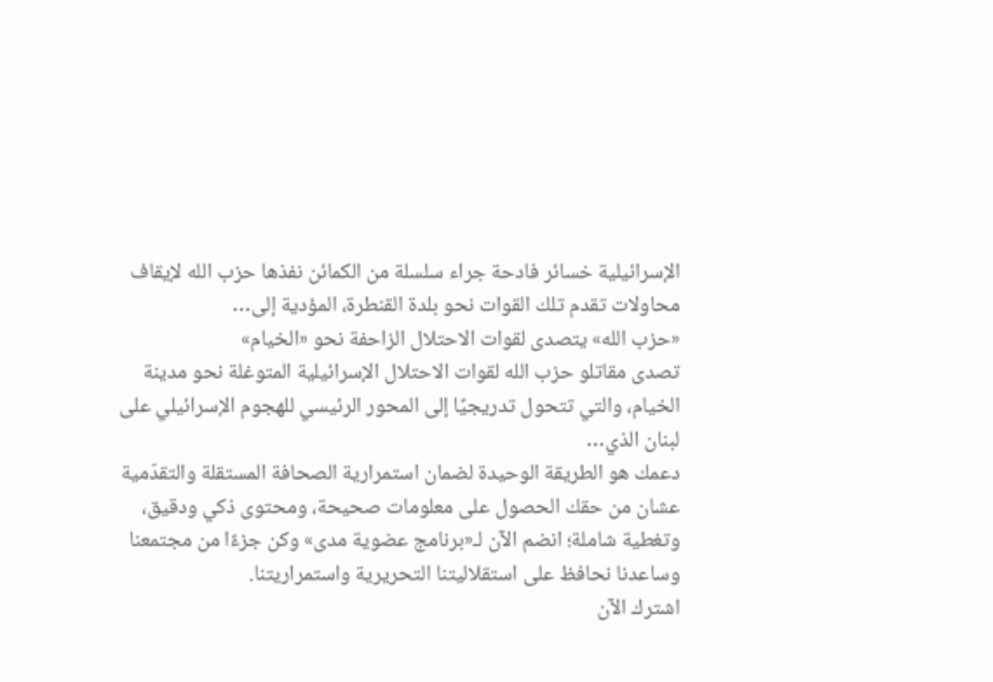الإسرائيلية خسائر فادحة جراء سلسلة من الكمائن نفذها حزب الله لإيقاف محاولات تقدم تلك القوات نحو بلدة القنطرة، المؤدية إلى…
«حزب الله» يتصدى لقوات الاحتلال الزاحفة نحو «الخيام»
تصدى مقاتلو حزب الله لقوات الاحتلال الإسرائيلية المتوغلة نحو مدينة الخيام، والتي تتحول تدريجيًا إلى المحور الرئيسي للهجوم الإسرائيلي على لبنان الذي…
دعمك هو الطريقة الوحيدة لضمان استمرارية الصحافة المستقلة والتقدّمية
عشان من حقك الحصول على معلومات صحيحة، ومحتوى ذكي ودقيق، وتغطية شاملة؛ انضم الآن لـ«برنامج عضوية مدى» وكن جزءًا من مجتمعنا وساعدنا نحافظ على استقلاليتنا التحريرية واستمراريتنا.
اشترك الآن